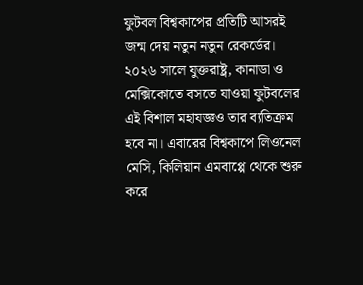ফুটবল বিশ্বকাপের প্রতিটি আসরই জন্ম দেয় নতুন নতুন রেকর্ডের। ২০২৬ সালে যুক্তরাষ্ট্র, কানাডা ও মেক্সিকোতে বসতে যাওয়া ফুটবলের এই বিশাল মহাযজ্ঞও তার ব্যতিক্রম হবে না। এবারের বিশ্বকাপে লিওনেল মেসি, কিলিয়ান এমবাপ্পে থেকে শুরু করে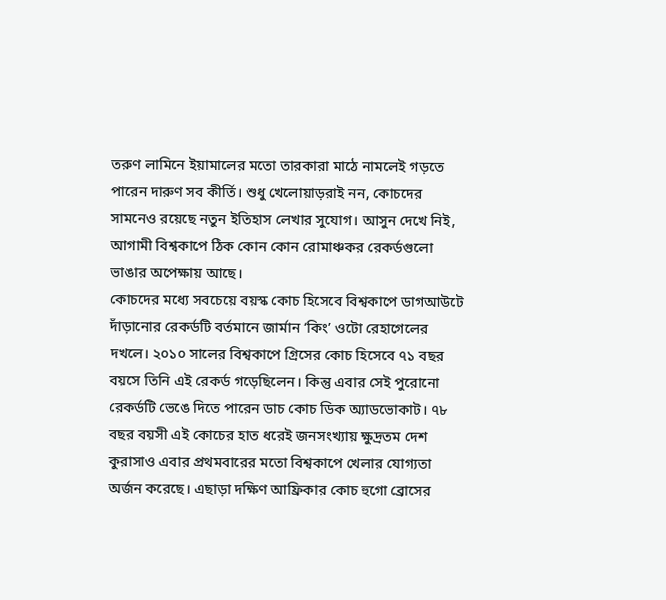তরুণ লামিনে ইয়ামালের মতো তারকারা মাঠে নামলেই গড়তে পারেন দারুণ সব কীর্তি। শুধু খেলোয়াড়রাই নন, কোচদের সামনেও রয়েছে নতুন ইতিহাস লেখার সুযোগ। আসুন দেখে নিই, আগামী বিশ্বকাপে ঠিক কোন কোন রোমাঞ্চকর রেকর্ডগুলো ভাঙার অপেক্ষায় আছে।
কোচদের মধ্যে সবচেয়ে বয়স্ক কোচ হিসেবে বিশ্বকাপে ডাগআউটে দাঁড়ানোর রেকর্ডটি বর্তমানে জার্মান ‘কিং’ ওটো রেহাগেলের দখলে। ২০১০ সালের বিশ্বকাপে গ্রিসের কোচ হিসেবে ৭১ বছর বয়সে তিনি এই রেকর্ড গড়েছিলেন। কিন্তু এবার সেই পুরোনো রেকর্ডটি ভেঙে দিতে পারেন ডাচ কোচ ডিক অ্যাডভোকাট। ৭৮ বছর বয়সী এই কোচের হাত ধরেই জনসংখ্যায় ক্ষুদ্রতম দেশ কুরাসাও এবার প্রথমবারের মতো বিশ্বকাপে খেলার যোগ্যতা অর্জন করেছে। এছাড়া দক্ষিণ আফ্রিকার কোচ হুগো ব্রোসের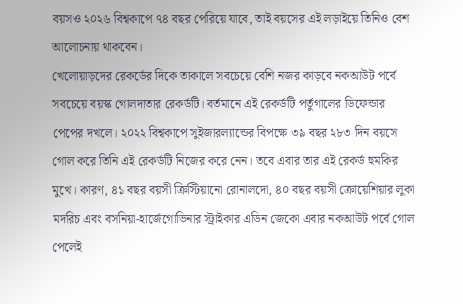বয়সও ২০২৬ বিশ্বকাপে ৭৪ বছর পেরিয়ে যাবে, তাই বয়সের এই লড়াইয়ে তিনিও বেশ আলোচনায় থাকবেন।
খেলোয়াড়দের রেকর্ডের দিকে তাকালে সবচেয়ে বেশি নজর কাড়বে নকআউট পর্বে সবচেয়ে বয়স্ক গোলদাতার রেকর্ডটি। বর্তমানে এই রেকর্ডটি পর্তুগালের ডিফেন্ডার পেপের দখলে। ২০২২ বিশ্বকাপে সুইজারল্যান্ডের বিপক্ষে ৩৯ বছর ২৮৩ দিন বয়সে গোল করে তিনি এই রেকর্ডটি নিজের করে নেন। তবে এবার তার এই রেকর্ড হুমকির মুখে। কারণ, ৪১ বছর বয়সী ক্রিস্টিয়ানো রোনালদো, ৪০ বছর বয়সী ক্রোয়েশিয়ার লুকা মদরিচ এবং বসনিয়া-হার্জেগোভিনার স্ট্রাইকার এডিন জেকো এবার নকআউট পর্বে গোল পেলেই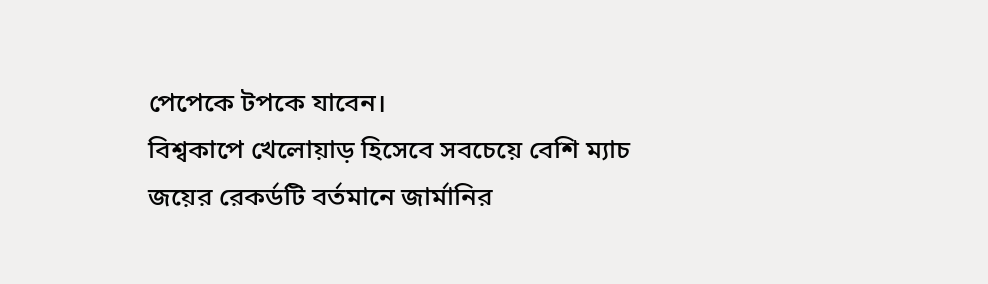পেপেকে টপকে যাবেন।
বিশ্বকাপে খেলোয়াড় হিসেবে সবচেয়ে বেশি ম্যাচ জয়ের রেকর্ডটি বর্তমানে জার্মানির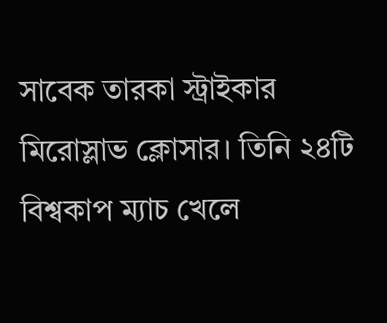সাবেক তারকা স্ট্রাইকার মিরোস্লাভ ক্লোসার। তিনি ২৪টি বিশ্বকাপ ম্যাচ খেলে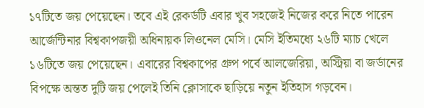১৭টিতে জয় পেয়েছেন। তবে এই রেকর্ডটি এবার খুব সহজেই নিজের করে নিতে পারেন আর্জেন্টিনার বিশ্বকাপজয়ী অধিনায়ক লিওনেল মেসি। মেসি ইতিমধ্যে ২৬টি ম্যাচ খেলে ১৬টিতে জয় পেয়েছেন। এবারের বিশ্বকাপের গ্রুপ পর্বে আলজেরিয়া, অস্ট্রিয়া বা জর্ডানের বিপক্ষে অন্তত দুটি জয় পেলেই তিনি ক্লোসাকে ছাড়িয়ে নতুন ইতিহাস গড়বেন।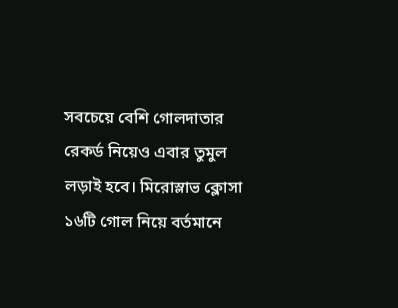সবচেয়ে বেশি গোলদাতার রেকর্ড নিয়েও এবার তুমুল লড়াই হবে। মিরোস্লাভ ক্লোসা ১৬টি গোল নিয়ে বর্তমানে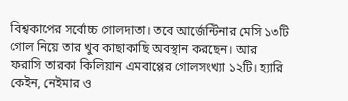বিশ্বকাপের সর্বোচ্চ গোলদাতা। তবে আর্জেন্টিনার মেসি ১৩টি গোল নিয়ে তার খুব কাছাকাছি অবস্থান করছেন। আর ফরাসি তারকা কিলিয়ান এমবাপ্পের গোলসংখ্যা ১২টি। হ্যারি কেইন, নেইমার ও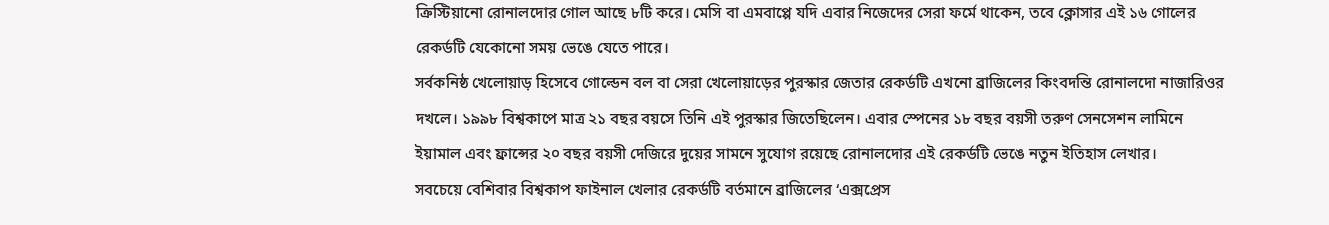ক্রিস্টিয়ানো রোনালদোর গোল আছে ৮টি করে। মেসি বা এমবাপ্পে যদি এবার নিজেদের সেরা ফর্মে থাকেন, তবে ক্লোসার এই ১৬ গোলের রেকর্ডটি যেকোনো সময় ভেঙে যেতে পারে।
সর্বকনিষ্ঠ খেলোয়াড় হিসেবে গোল্ডেন বল বা সেরা খেলোয়াড়ের পুরস্কার জেতার রেকর্ডটি এখনো ব্রাজিলের কিংবদন্তি রোনালদো নাজারিওর দখলে। ১৯৯৮ বিশ্বকাপে মাত্র ২১ বছর বয়সে তিনি এই পুরস্কার জিতেছিলেন। এবার স্পেনের ১৮ বছর বয়সী তরুণ সেনসেশন লামিনে ইয়ামাল এবং ফ্রান্সের ২০ বছর বয়সী দেজিরে দুয়ের সামনে সুযোগ রয়েছে রোনালদোর এই রেকর্ডটি ভেঙে নতুন ইতিহাস লেখার।
সবচেয়ে বেশিবার বিশ্বকাপ ফাইনাল খেলার রেকর্ডটি বর্তমানে ব্রাজিলের ‘এক্সপ্রেস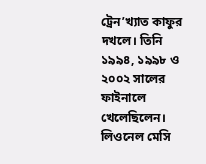ট্রেন’খ্যাত কাফুর দখলে। তিনি ১৯৯৪, ১৯৯৮ ও ২০০২ সালের ফাইনালে খেলেছিলেন। লিওনেল মেসি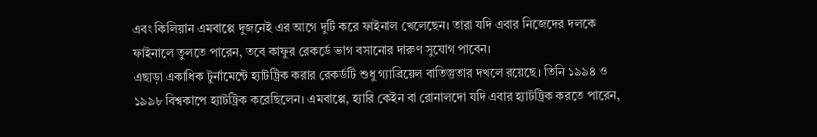এবং কিলিয়ান এমবাপ্পে দুজনেই এর আগে দুটি করে ফাইনাল খেলেছেন। তারা যদি এবার নিজেদের দলকে ফাইনালে তুলতে পারেন, তবে কাফুর রেকর্ডে ভাগ বসানোর দারুণ সুযোগ পাবেন।
এছাড়া একাধিক টুর্নামেন্টে হ্যাটট্রিক করার রেকর্ডটি শুধু গ্যাব্রিয়েল বাতিস্তুতার দখলে রয়েছে। তিনি ১৯৯৪ ও ১৯৯৮ বিশ্বকাপে হ্যাটট্রিক করেছিলেন। এমবাপ্পে, হ্যারি কেইন বা রোনালদো যদি এবার হ্যাটট্রিক করতে পারেন,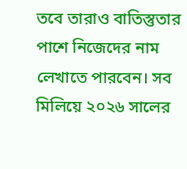তবে তারাও বাতিস্তুতার পাশে নিজেদের নাম লেখাতে পারবেন। সব মিলিয়ে ২০২৬ সালের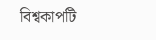বিশ্বকাপটি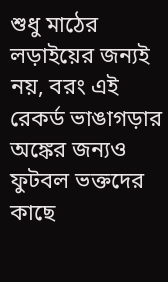শুধু মাঠের লড়াইয়ের জন্যই নয়, বরং এই রেকর্ড ভাঙাগড়ার অঙ্কের জন্যও ফুটবল ভক্তদের কাছে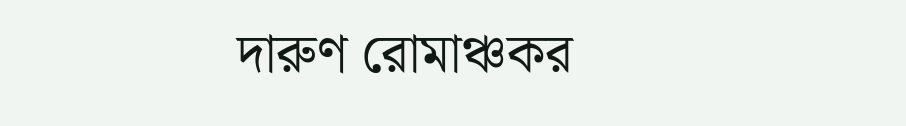দারুণ রোমাঞ্চকর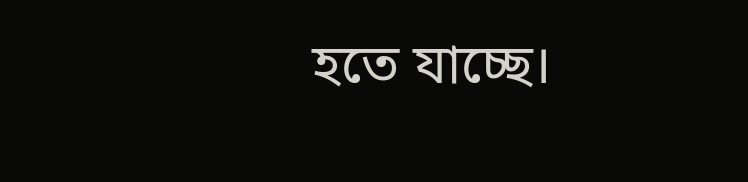হতে যাচ্ছে।